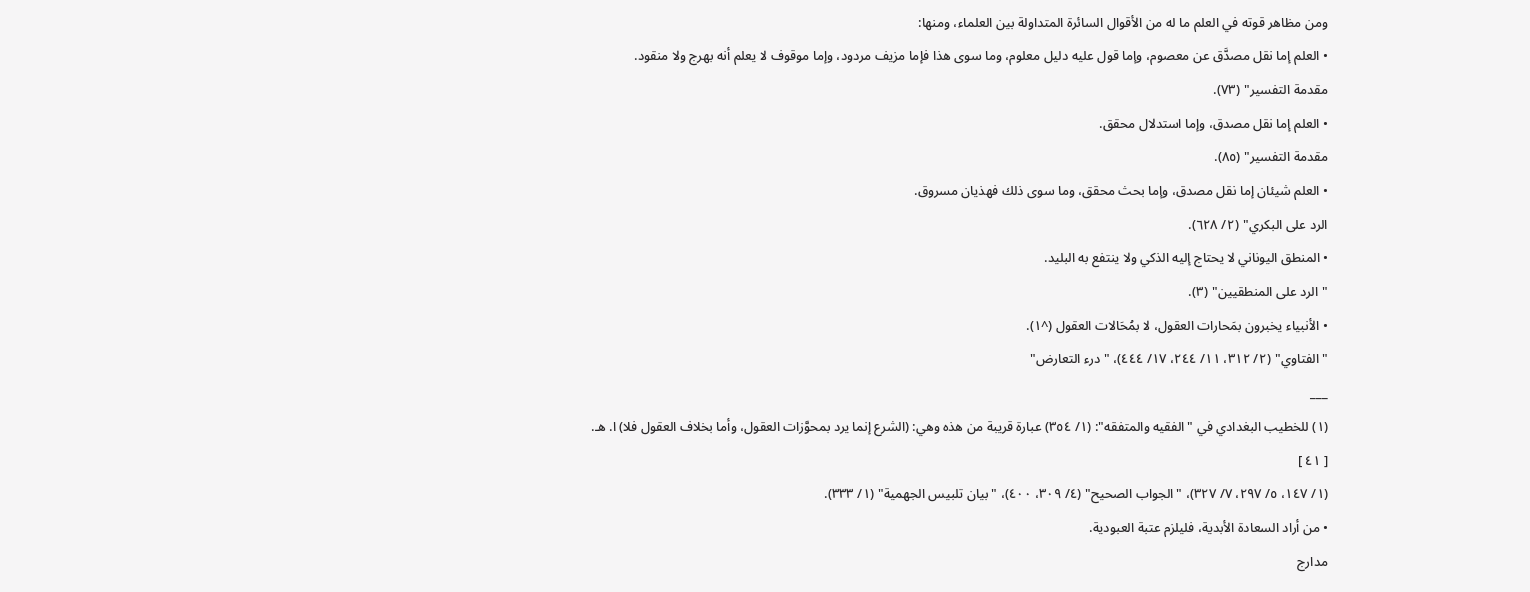ومن مظاهر قوته في العلم ما له من الأقوال السائرة المتداولة بين العلماء، ومنها:
• العلم إما نقل مصدَّق عن معصوم، وإما قول عليه دليل معلوم، وما سوى هذا فإما مزيف مردود، وإما موقوف لا يعلم أنه بهرج ولا منقود.
مقدمة التفسير" (٧٣).
• العلم إما نقل مصدق، وإما استدلال محقق.
مقدمة التفسير" (٨٥).
• العلم شيئان إما نقل مصدق، وإما بحث محقق، وما سوى ذلك فهذيان مسروق.
الرد على البكري" (٢/ ٦٢٨).
• المنطق اليوناني لا يحتاج إليه الذكي ولا ينتفع به البليد.
"الرد على المنطقيين" (٣).
• الأنبياء يخبرون بمَحارات العقول، لا بمُحَالات العقول (^١).
"الفتاوي" (٢/ ٣١٢، ١١/ ٢٤٤، ١٧/ ٤٤٤)، "درء التعارض"
___
(١) للخطيب البغدادي في "الفقيه والمتفقه": (١/ ٣٥٤) عبارة قريبة من هذه وهي: (الشرع إنما يرد بمحوَّزات العقول، وأما بخلاف العقول فلا) ا. هـ.
[ ٤١ ]
(١/ ١٤٧، ٥/ ٢٩٧، ٧/ ٣٢٧)، "الجواب الصحيح" (٤/ ٣٠٩، ٤٠٠)، "بيان تلبيس الجهمية" (١/ ٣٣٣).
• من أراد السعادة الأبدية، فليلزم عتبة العبودية.
مدارج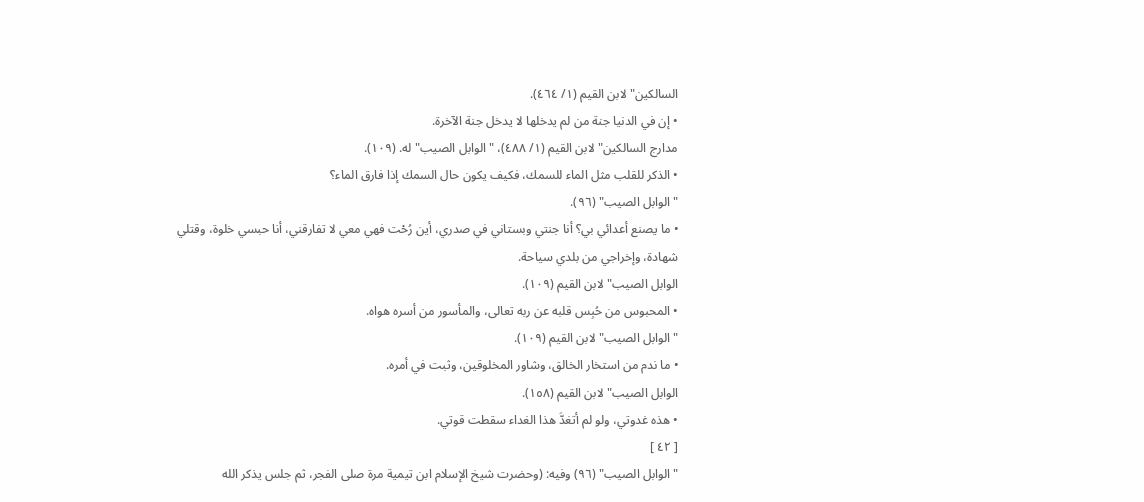السالكين" لابن القيم (١/ ٤٦٤).
• إن في الدنيا جنة من لم يدخلها لا يدخل جنة الآخرة.
مدارج السالكين" لابن القيم (١/ ٤٨٨)، "الوابل الصيب" له. (١٠٩).
• الذكر للقلب مثل الماء للسمك، فكيف يكون حال السمك إذا فارق الماء؟
"الوابل الصيب" (٩٦).
• ما يصنع أعدائي بي؟ أنا جنتي وبستاني في صدري، أين رُحْت فهي معي لا تفارقني، أنا حبسي خلوة، وقتلي شهادة، وإخراجي من بلدي سياحة.
الوابل الصيب" لابن القيم (١٠٩).
• المحبوس من حُبِس قلبه عن ربه تعالى، والمأسور من أسره هواه.
"الوابل الصيب" لابن القيم (١٠٩).
• ما ندم من استخار الخالق، وشاور المخلوقين، وثبت في أمره.
الوابل الصيب" لابن القيم (١٥٨).
• هذه غدوتي، ولو لم أتغدَّ هذا الغداء سقطت قوتي.
[ ٤٢ ]
"الوابل الصيب" (٩٦) وفيه: (وحضرت شيخ الإسلام ابن تيمية مرة صلى الفجر، ثم جلس يذكر الله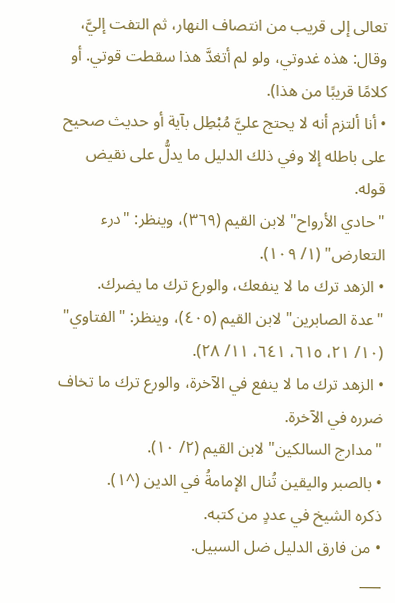تعالى إلى قريب من انتصاف النهار، ثم التفت إليَّ، وقال: هذه غدوتي، ولو لم أتغدَّ هذا سقطت قوتي. أو كلامًا قريبًا من هذا).
• أنا ألتزم أنه لا يحتج عليَّ مُبْطِل بآية أو حديث صحيح على باطله إلا وفي ذلك الدليل ما يدلُّ على نقيض قوله.
"حادي الأرواح" لابن القيم (٣٦٩)، وينظر: "درء التعارض" (١/ ١٠٩).
• الزهد ترك ما لا ينفعك، والورع ترك ما يضرك.
"عدة الصابرين" لابن القيم (٤٠٥)، وينظر: "الفتاوي" (١٠/ ٢١، ٦١٥، ٦٤١، ١١/ ٢٨).
• الزهد ترك ما لا ينفع في الآخرة، والورع ترك ما تخاف ضرره في الآخرة.
"مدارج السالكين" لابن القيم (٢/ ١٠).
• بالصبر واليقين تُنال الإمامةُ في الدين (^١).
ذكره الشيخ في عددٍ من كتبه.
• من فارق الدليل ضل السبيل.
___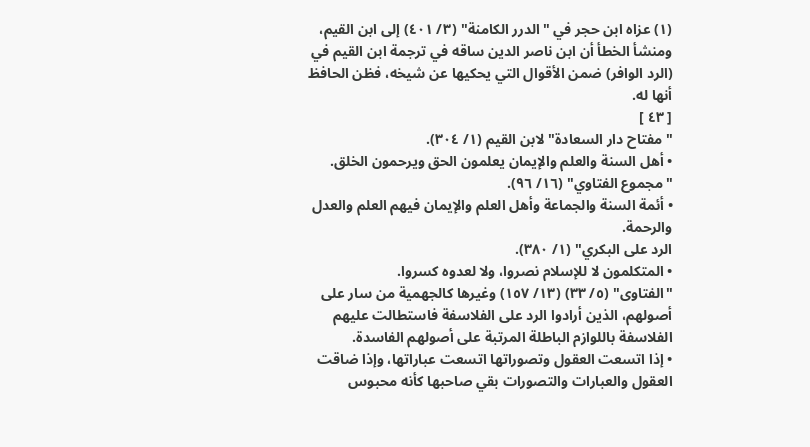(١) عزاه ابن حجر في "الدرر الكامنة" (٣/ ٤٠١) إلى ابن القيم، ومنشأ الخطأ أن ابن ناصر الدين ساقه في ترجمة ابن القيم في (الرد الوافر) ضمن الأقوال التي يحكيها عن شيخه، فظن الحافظ أنها له.
[ ٤٣ ]
"مفتاح دار السعادة" لابن القيم (١/ ٣٠٤).
• أهل السنة والعلم والإيمان يعلمون الحق ويرحمون الخلق.
"مجموع الفتاوي" (١٦/ ٩٦).
• أئمة السنة والجماعة وأهل العلم والإيمان فيهم العلم والعدل والرحمة.
الرد على البكري" (١/ ٣٨٠).
• المتكلمون لا للإسلام نصروا، ولا لعدوه كسروا.
"الفتاوى" (٥/ ٣٣) (١٣/ ١٥٧) وغيرها كالجهمية من سار على أصولهم، الذين أرادوا الرد على الفلاسفة فاستطالت عليهم الفلاسفة باللوازم الباطلة المرتبة على أصولهم الفاسدة.
• إذا اتسعت العقول وتصوراتها اتسعت عباراتها، وإذا ضاقت العقول والعبارات والتصورات بقي صاحبها كأنه محبوس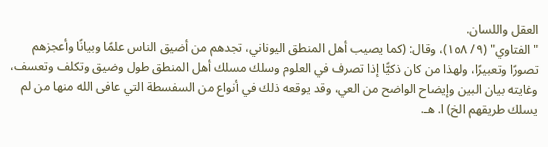العقل واللسان.
"الفتاوي" (٩/ ١٥٨)، وقال: (كما يصيب أهل المنطق اليوناني، تجدهم من أضيق الناس علمًا وبيانًا وأعجزهم تصورًا وتعبيرًا، ولهذا من كان ذكيًّا إذا تصرف في العلوم وسلك مسلك أهل المنطق طول وضيق وتكلف وتعسف، وغايته بيان البين وإيضاح الواضح من العي، وقد يوقعه ذلك في أنواع من السفسطة التي عافى الله منها من لم يسلك طريقهم الخ) ا. هـ.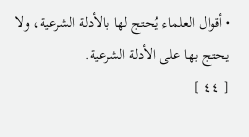• أقوال العلماء يُحتج لها بالأدلة الشرعية، ولا يحتج بها على الأدلة الشرعية.
[ ٤٤ ]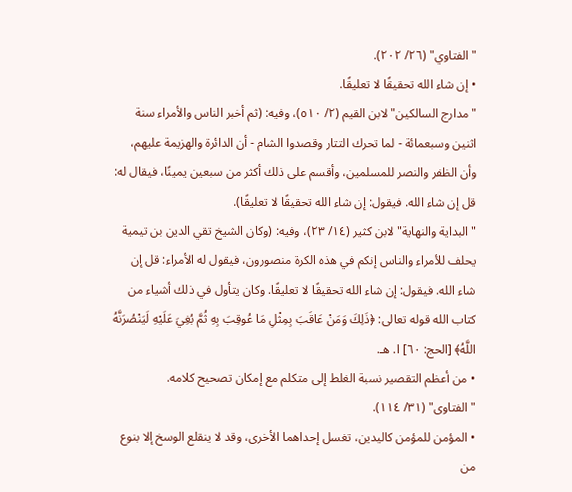"الفتاوي" (٢٦/ ٢٠٢).
• إن شاء الله تحقيقًا لا تعليقًا.
"مدارج السالكين" لابن القيم (٢/ ٥١٠)، وفيه: (ثم أخبر الناس والأمراء سنة اثنين وسبعمائة - لما تحرك التتار وقصدوا الشام - أن الدائرة والهزيمة عليهم، وأن الظفر والنصر للمسلمين، وأقسم على ذلك أكثر من سبعين يمينًا، فيقال له: قل إن شاء الله. فيقول: إن شاء الله تحقيقًا لا تعليقًا).
"البداية والنهاية" لابن كثير (١٤/ ٢٣)، وفيه: (وكان الشيخ تقي الدين بن تيمية يحلف للأمراء والناس إنكم في هذه الكرة منصورون، فيقول له الأمراء: قل إن شاء الله. فيقول: إن شاء الله تحقيقًا لا تعليقًا. وكان يتأول في ذلك أشياء من كتاب الله قوله تعالى: ﴿ذَلِكَ وَمَنْ عَاقَبَ بِمِثْلِ مَا عُوقِبَ بِهِ ثُمَّ بُغِيَ عَلَيْهِ لَيَنْصُرَنَّهُ اللَّهُ﴾ [الحج: ٦٠] ا. هـ.
• من أعظم التقصير نسبة الغلط إلى متكلم مع إمكان تصحيح كلامه.
"الفتاوى" (٣١/ ١١٤).
• المؤمن للمؤمن كاليدين، تغسل إحداهما الأخرى، وقد لا ينقلع الوسخ إلا بنوع من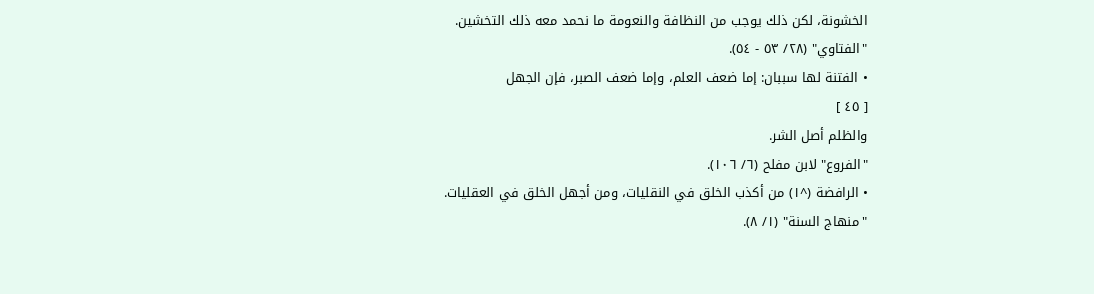الخشونة، لكن ذلك يوجب من النظافة والنعومة ما نحمد معه ذلك التخشين.
"الفتاوي" (٢٨/ ٥٣ - ٥٤).
• الفتنة لها سببان: إما ضعف العلم، وإما ضعف الصبر، فإن الجهل
[ ٤٥ ]
والظلم أصل الشر.
"الفروع" لابن مفلح (٦/ ١٠٦).
• الرافضة (^١) من أكذب الخلق في النقليات، ومن أجهل الخلق في العقليات.
"منهاج السنة" (١/ ٨).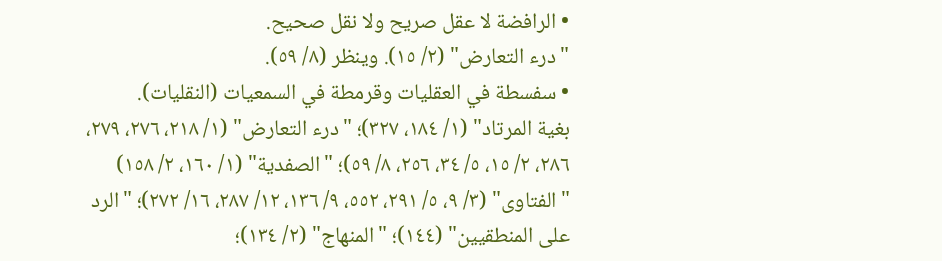• الرافضة لا عقل صريح ولا نقل صحيح.
"درء التعارض" (٢/ ١٥). وينظر (٨/ ٥٩).
• سفسطة في العقليات وقرمطة في السمعيات (النقليات).
بغية المرتاد" (١/ ١٨٤، ٣٢٧)؛ "درء التعارض" (١/ ٢١٨، ٢٧٦، ٢٧٩، ٢٨٦، ٢/ ١٥، ٥/ ٣٤، ٢٥٦، ٨/ ٥٩)؛ "الصفدية" (١/ ١٦٠، ٢/ ١٥٨) "الفتاوى" (٣/ ٩، ٥/ ٢٩١، ٥٥٢، ٩/ ١٣٦، ١٢/ ٢٨٧، ١٦/ ٢٧٢)؛ "الرد على المنطقيين" (١٤٤)؛ "المنهاج" (٢/ ١٣٤)؛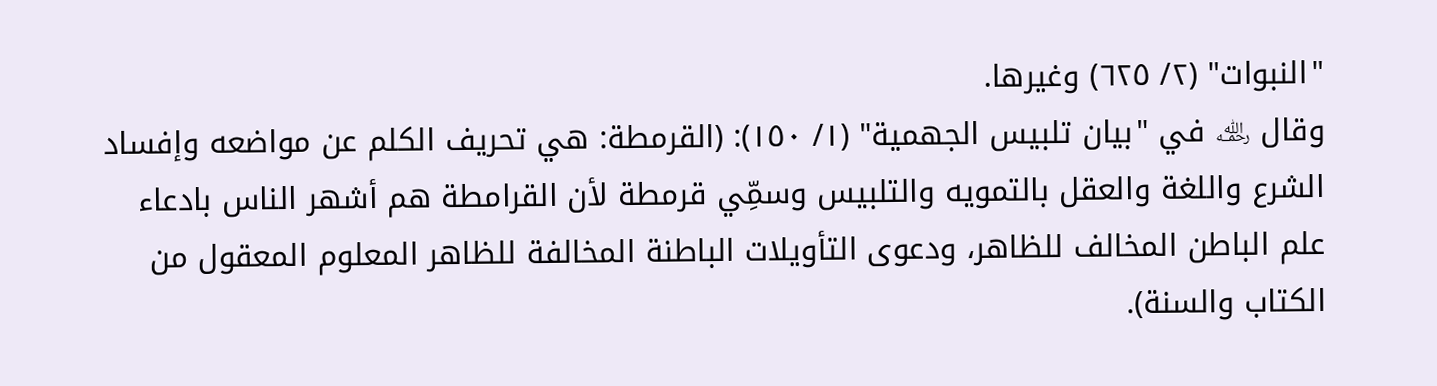"النبوات" (٢/ ٦٢٥) وغيرها.
وقال ﵀ في "بيان تلبيس الجهمية" (١/ ١٥٠): (القرمطة: هي تحريف الكلم عن مواضعه وإفساد الشرع واللغة والعقل بالتمويه والتلبيس وسمِّي قرمطة لأن القرامطة هم أشهر الناس بادعاء علم الباطن المخالف للظاهر، ودعوى التأويلات الباطنة المخالفة للظاهر المعلوم المعقول من الكتاب والسنة).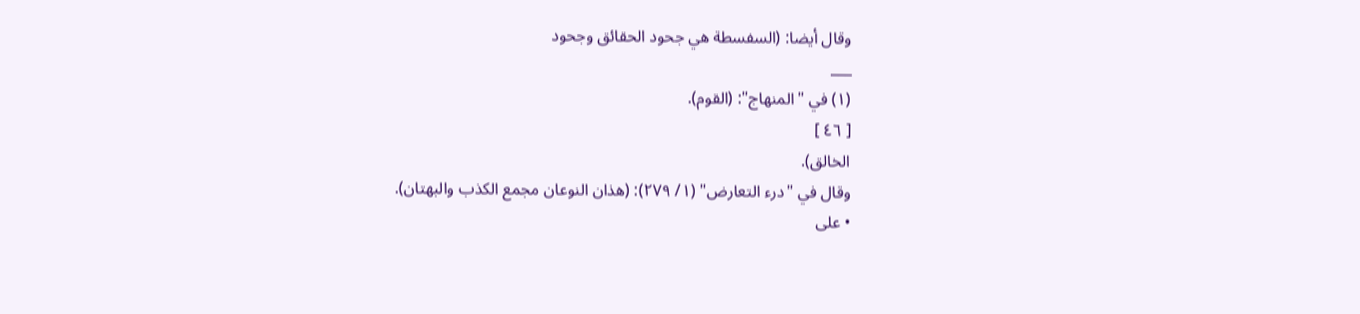وقال أيضا: (السفسطة هي جحود الحقائق وجحود
___
(١) في "المنهاج": (القوم).
[ ٤٦ ]
الخالق).
وقال في "درء التعارض" (١/ ٢٧٩): (هذان النوعان مجمع الكذب والبهتان).
• على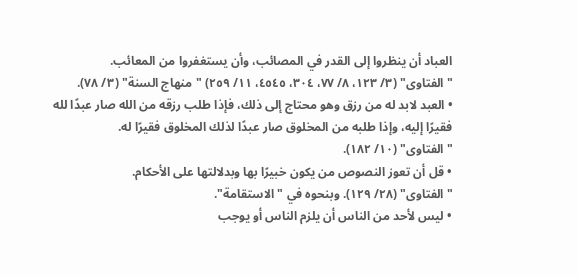العباد أن ينظروا إلى القدر في المصائب، وأن يستغفروا من المعائب.
"الفتاوى" (٣/ ١٢٣، ٨/ ٧٧، ٣٠٤، ٤٥٤٥، ١١/ ٢٥٩) "منهاج السنة" (٣/ ٧٨).
• العبد لابد له من رزق وهو محتاج إلى ذلك، فإذا طلب رزقه من الله صار عبدًا لله فقيرًا إليه، وإذا طلبه من المخلوق صار عبدًا لذلك المخلوق فقيرًا له.
"الفتاوى" (١٠/ ١٨٢).
• قل أن تعوز النصوص من يكون خبيرًا بها وبدلالتها على الأحكام.
"الفتاوى" (٢٨/ ١٢٩). وبنحوه في "الاستقامة".
• ليس لأحد من الناس أن يلزم الناس أو يوجب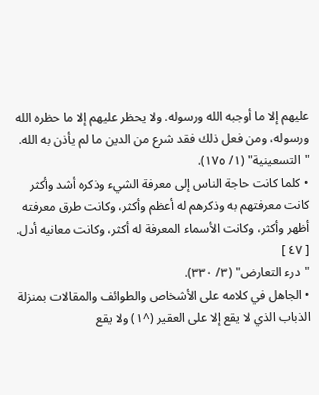عليهم إلا ما أوجبه الله ورسوله. ولا يحظر عليهم إلا ما حظره الله ورسوله، ومن فعل ذلك فقد شرع من الدين ما لم يأذن به الله.
"التسعينية" (١/ ١٧٥).
• كلما كانت حاجة الناس إلى معرفة الشيء وذكره أشد وأكثر كانت معرفتهم به وذكرهم له أعظم وأكثر، وكانت طرق معرفته أظهر وأكثر، وكانت الأسماء المعرفة له أكثر، وكانت معانيه أدل.
[ ٤٧ ]
"درء التعارض" (٣/ ٣٣٠).
• الجاهل في كلامه على الأشخاص والطوائف والمقالات بمنزلة الذباب الذي لا يقع إلا على العقير (^١) ولا يقع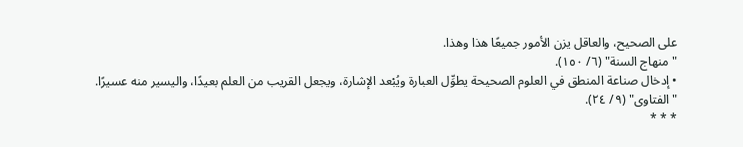على الصحيح، والعاقل يزن الأمور جميعًا هذا وهذا.
"منهاج السنة" (٦/ ١٥٠).
• إدخال صناعة المنطق في العلوم الصحيحة يطوِّل العبارة ويُبْعد الإشارة، ويجعل القريب من العلم بعيدًا، واليسير منه عسيرًا.
"الفتاوى" (٩/ ٢٤).
* * *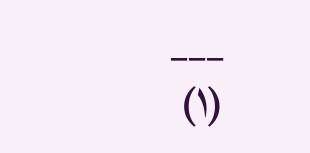___
(١)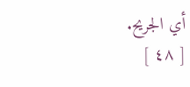أي الجريح.
[ ٤٨ ]